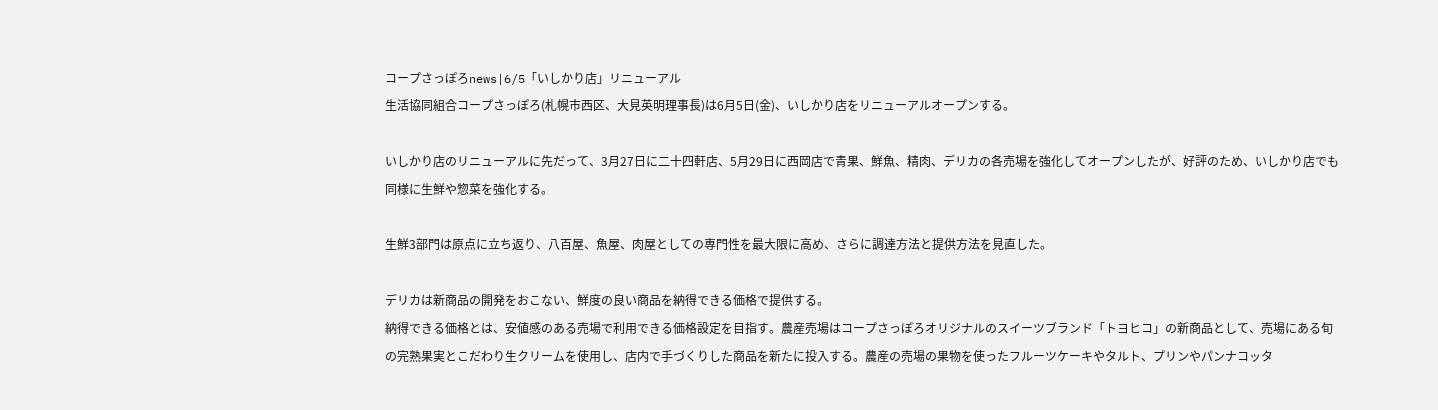コープさっぽろnews|6/5「いしかり店」リニューアル
生活協同組合コープさっぽろ(札幌市西区、大見英明理事長)は6月5日(金)、いしかり店をリニューアルオープンする。

いしかり店のリニューアルに先だって、3⽉27⽇に⼆⼗四軒店、5⽉29⽇に⻄岡店で⻘果、鮮⿂、精⾁、デリカの各売場を強化してオープンしたが、好評のため、いしかり店でも同様に⽣鮮や惣菜を強化する。

生鮮3部⾨は原点に⽴ち返り、⼋百屋、⿂屋、⾁屋としての専⾨性を最⼤限に⾼め、さらに調達⽅法と提供⽅法を⾒直した。

デリカは新商品の開発をおこない、鮮度の良い商品を納得できる価格で提供する。
納得できる価格とは、安値感のある売場で利⽤できる価格設定を目指す。農産売場はコープさっぽろオリジナルのスイーツブランド「トヨヒコ」の新商品として、売場にある旬の完熟果実とこだわり⽣クリームを使⽤し、店内で⼿づくりした商品を新たに投⼊する。農産の売場の果物を使ったフルーツケーキやタルト、プリンやパンナコッタ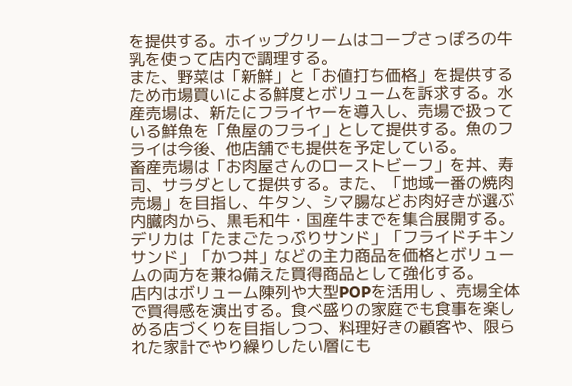を提供する。ホイップクリームはコープさっぽろの⽜乳を使って店内で調理する。
また、野菜は「新鮮」と「お値打ち価格」を提供するため市場買いによる鮮度とボリュームを訴求する。水産売場は、新たにフライヤーを導⼊し、売場で扱っている鮮魚を「⿂屋のフライ」として提供する。⿂のフライは今後、他店舗でも提供を予定している。
畜産売場は「お⾁屋さんのローストビーフ」を丼、寿司、サラダとして提供する。また、「地域⼀番の焼⾁売場」を⽬指し、⽜タン、シマ腸などお⾁好きが選ぶ内臓⾁から、⿊⽑和⽜・国産⽜までを集合展開する。デリカは「たまごたっぷりサンド」「フライドチキンサンド」「かつ丼」などの主力商品を価格とボリュームの両⽅を兼ね備えた買得商品として強化する。
店内はボリューム陳列や⼤型POPを活⽤し 、売場全体で買得感を演出する。⾷べ盛りの家庭でも⾷事を楽しめる店づくりを目指しつつ、料理好きの顧客や、限られた家計でやり繰りしたい層にも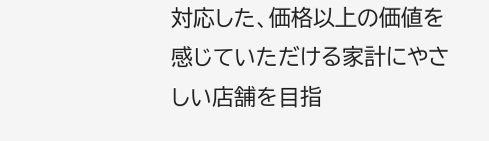対応した、価格以上の価値を感じていただける家計にやさしい店舗を⽬指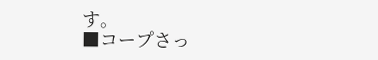す。
■コープさっ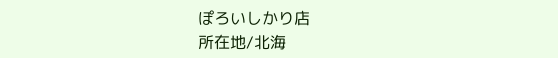ぽろいしかり店
所在地/北海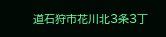道⽯狩市花川北3条3丁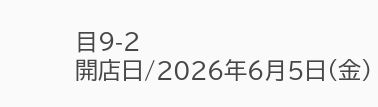⽬9-2
開店日/2026年6月5日(金)